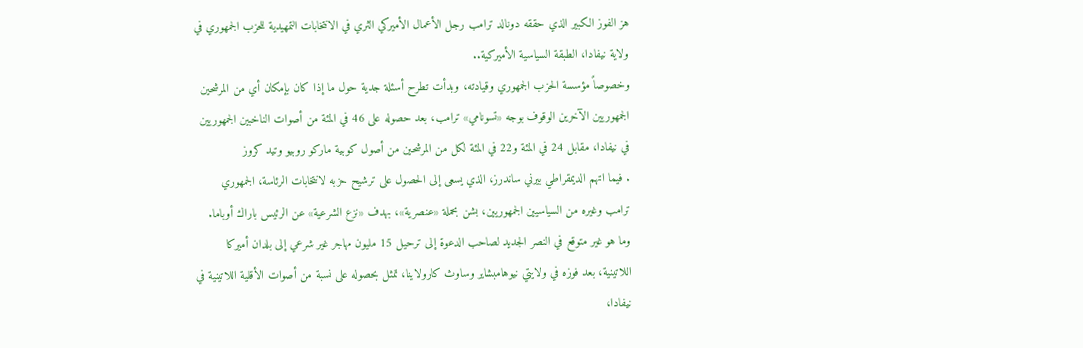هز الفوز الكبير الذي حققه دونالد ترامب رجل الأعمال الأميركي الثري في الانتخابات التمهيدية للحزب الجمهوري في ولاية نيفادا، الطبقة السياسية الأميركية..
وخصوصاً مؤسسة الحزب الجمهوري وقيادته، وبدأت تطرح أسئلة جدية حول ما إذا كان بإمكان أي من المرشحين الجمهوريين الآخرين الوقوف بوجه «تسونامي» ترامب، بعد حصوله على 46 في المئة من أصوات الناخبين الجمهوريين في نيفادا، مقابل 24 في المئة و22 في المئة لكل من المرشحين من أصول كوبية ماركو روبيو وتيد كروز
. فيما اتهم الديمقراطي بيرني ساندرز، الذي يسعى إلى الحصول على ترشيح حزبه لانتخابات الرئاسة، الجمهوري ترامب وغيره من السياسيين الجمهوريين، بشن بحملة «عنصرية»، بهدف «نزع الشرعية» عن الرئيس باراك أوباما.
وما هو غير متوقع في النصر الجديد لصاحب الدعوة إلى ترحيل 15 مليون مهاجر غير شرعي إلى بلدان أميركا اللاتينية، بعد فوزه في ولايتي نيوهامبشاير وساوث كارولاينا، تمثل بحصوله على نسبة من أصوات الأقلية اللاتينية في نيفادا،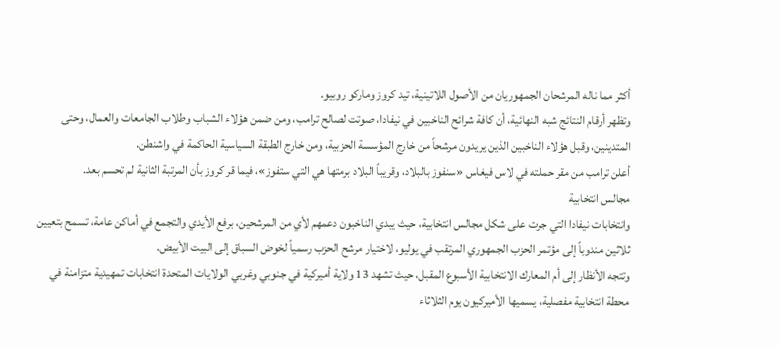أكثر مما ناله المرشحان الجمهوريان من الأصول اللاتينية، تيد كروز وماركو روبيو.
وتظهر أرقام النتائج شبه النهائية، أن كافة شرائح الناخبين في نيفادا، صوتت لصالح ترامب، ومن ضمن هؤلاء الشباب وطلاب الجامعات والعمال، وحتى المتدينين، وقبل هؤلاء الناخبين الذين يريدون مرشحاً من خارج المؤسسة الحزبية، ومن خارج الطبقة السياسية الحاكمة في واشنطن.
أعلن ترامب من مقر حملته في لاس فيغاس «سنفوز بالبلاد، وقريباً البلاد برمتها هي التي ستفوز»، فيما قر كروز بأن المرتبة الثانية لم تحسم بعد.
مجالس انتخابية
وانتخابات نيفادا التي جرت على شكل مجالس انتخابية، حيث يبدي الناخبون دعمهم لأي من المرشحين، برفع الأيدي والتجمع في أماكن عامة، تسمح بتعيين ثلاثين مندوباً إلى مؤتمر الحزب الجمهوري المرتقب في يوليو، لاختيار مرشح الحزب رسمياً لخوض السباق إلى البيت الأبيض.
وتتجه الأنظار إلى أم المعارك الانتخابية الأسبوع المقبل، حيث تشهد 13 ولاية أميركية في جنوبي وغربي الولايات المتحدة انتخابات تمهيدية متزامنة في محطة انتخابية مفصلية، يسميها الأميركيون يوم الثلاثاء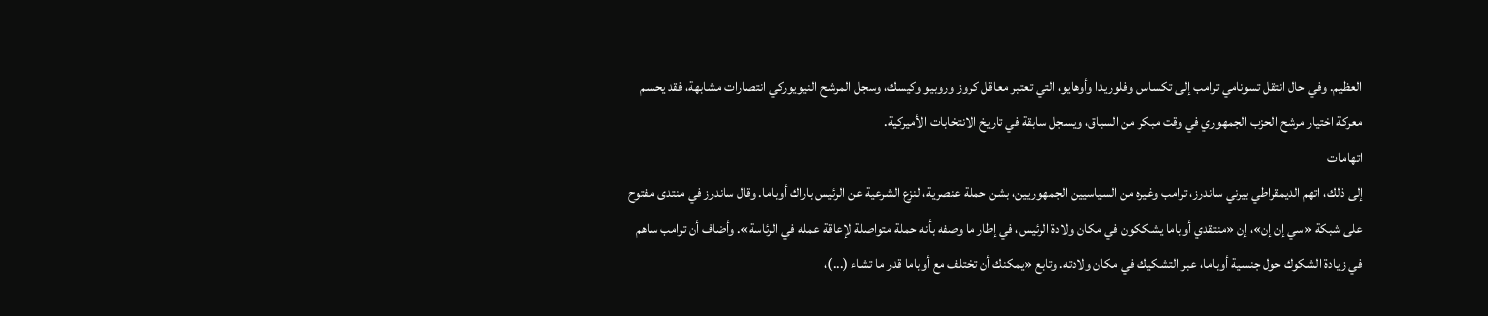العظيم. وفي حال انتقل تسونامي ترامب إلى تكساس وفلوريدا وأوهايو، التي تعتبر معاقل كروز وروبيو وكيسك، وسجل المرشح النيويوركي انتصارات مشابهة، فقد يحسم معركة اختيار مرشح الحزب الجمهوري في وقت مبكر من السباق، ويسجل سابقة في تاريخ الانتخابات الأميركية.
اتهامات
إلى ذلك، اتهم الديمقراطي بيرني ساندرز، ترامب وغيره من السياسيين الجمهوريين، بشن حملة عنصرية، لنزع الشرعية عن الرئيس باراك أوباما. وقال ساندرز في منتدى مفتوح على شبكة «سي إن إن»، إن «منتقدي أوباما يشككون في مكان ولادة الرئيس، في إطار ما وصفه بأنه حملة متواصلة لإعاقة عمله في الرئاسة». وأضاف أن ترامب ساهم في زيادة الشكوك حول جنسية أوباما، عبر التشكيك في مكان ولادته. وتابع «يمكنك أن تختلف مع أوباما قدر ما تشاء (...)،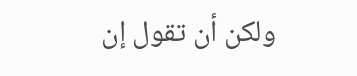ولكن أن تقول إن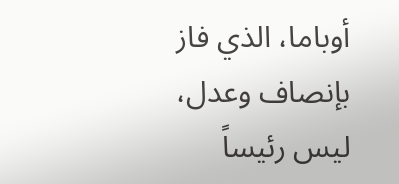أوباما، الذي فاز بإنصاف وعدل، ليس رئيساً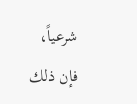شرعياً، فإن ذلك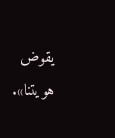يقوض هويتنا».